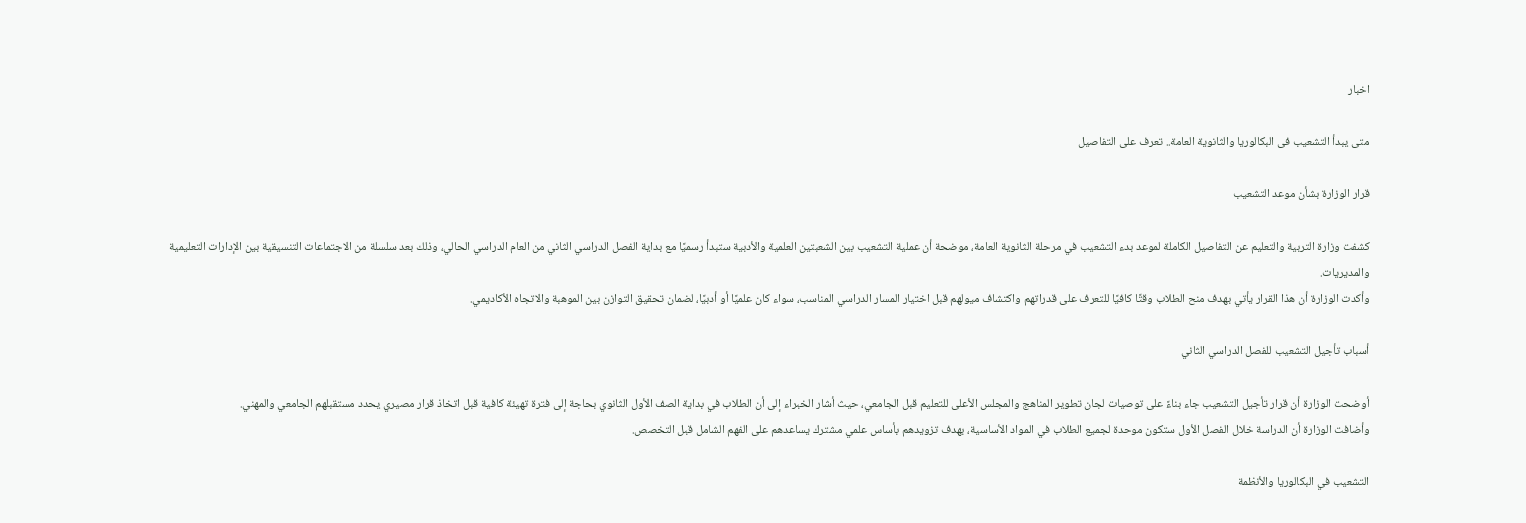اخبار

متى يبدأ التشعيب فى البكالوريا والثانوية العامة.. تعرف على التفاصيل

قرار الوزارة بشأن موعد التشعيب

كشفت وزارة التربية والتعليم عن التفاصيل الكاملة لموعد بدء التشعيب في مرحلة الثانوية العامة، موضحة أن عملية التشعيب بين الشعبتين العلمية والأدبية ستبدأ رسميًا مع بداية الفصل الدراسي الثاني من العام الدراسي الحالي، وذلك بعد سلسلة من الاجتماعات التنسيقية بين الإدارات التعليمية والمديريات.
وأكدت الوزارة أن هذا القرار يأتي بهدف منح الطلاب وقتًا كافيًا للتعرف على قدراتهم واكتشاف ميولهم قبل اختيار المسار الدراسي المناسب، سواء كان علميًا أو أدبيًا، لضمان تحقيق التوازن بين الموهبة والاتجاه الأكاديمي.

أسباب تأجيل التشعيب للفصل الدراسي الثاني

أوضحت الوزارة أن قرار تأجيل التشعيب جاء بناءً على توصيات لجان تطوير المناهج والمجلس الأعلى للتعليم قبل الجامعي، حيث أشار الخبراء إلى أن الطلاب في بداية الصف الأول الثانوي بحاجة إلى فترة تهيئة كافية قبل اتخاذ قرار مصيري يحدد مستقبلهم الجامعي والمهني.
وأضافت الوزارة أن الدراسة خلال الفصل الأول ستكون موحدة لجميع الطلاب في المواد الأساسية، بهدف تزويدهم بأساس علمي مشترك يساعدهم على الفهم الشامل قبل التخصص.

التشعيب في البكالوريا والأنظمة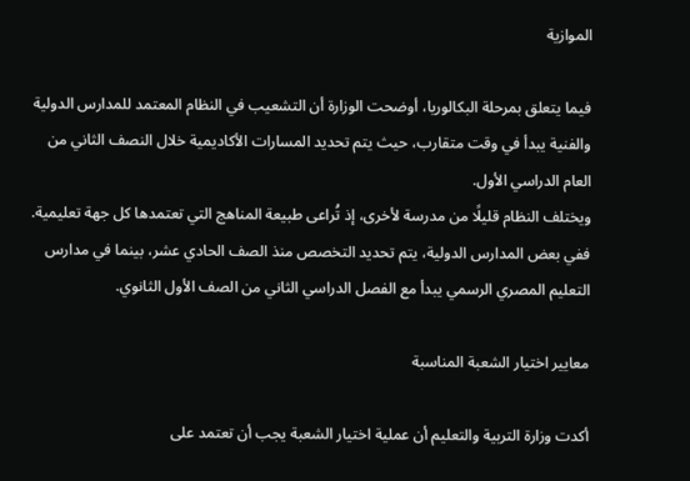الموازية

فيما يتعلق بمرحلة البكالوريا، أوضحت الوزارة أن التشعيب في النظام المعتمد للمدارس الدولية والفنية يبدأ في وقت متقارب، حيث يتم تحديد المسارات الأكاديمية خلال النصف الثاني من العام الدراسي الأول.
ويختلف النظام قليلًا من مدرسة لأخرى، إذ تُراعى طبيعة المناهج التي تعتمدها كل جهة تعليمية.
ففي بعض المدارس الدولية، يتم تحديد التخصص منذ الصف الحادي عشر، بينما في مدارس التعليم المصري الرسمي يبدأ مع الفصل الدراسي الثاني من الصف الأول الثانوي.

معايير اختيار الشعبة المناسبة

أكدت وزارة التربية والتعليم أن عملية اختيار الشعبة يجب أن تعتمد على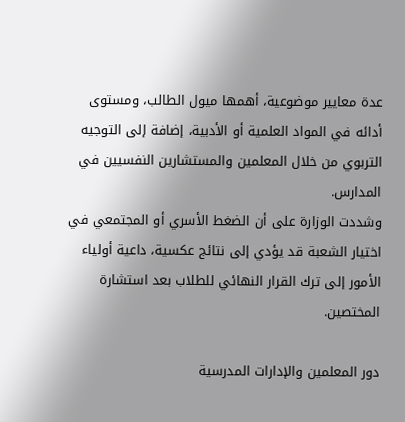عدة معايير موضوعية، أهمها ميول الطالب، ومستوى أدائه في المواد العلمية أو الأدبية، إضافة إلى التوجيه التربوي من خلال المعلمين والمستشارين النفسيين في المدارس.
وشددت الوزارة على أن الضغط الأسري أو المجتمعي في اختيار الشعبة قد يؤدي إلى نتائج عكسية، داعية أولياء الأمور إلى ترك القرار النهائي للطلاب بعد استشارة المختصين.

دور المعلمين والإدارات المدرسية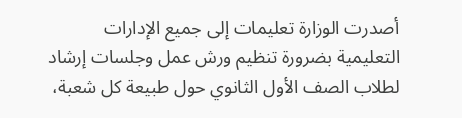أصدرت الوزارة تعليمات إلى جميع الإدارات التعليمية بضرورة تنظيم ورش عمل وجلسات إرشاد لطلاب الصف الأول الثانوي حول طبيعة كل شعبة،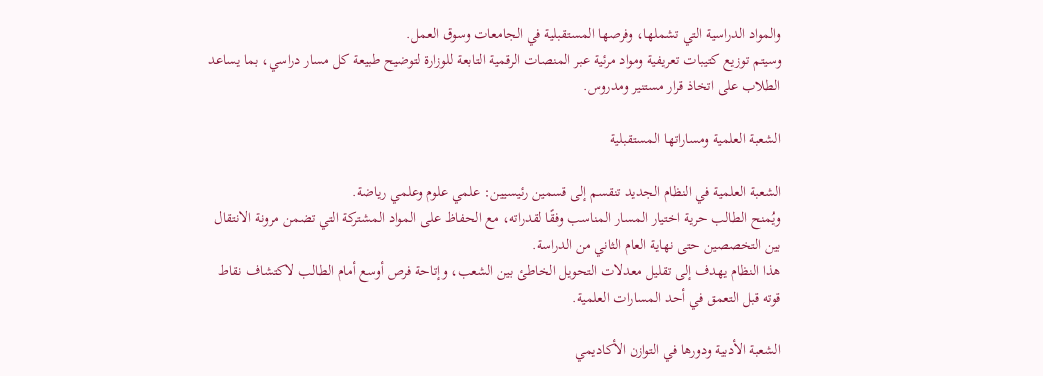والمواد الدراسية التي تشملها، وفرصها المستقبلية في الجامعات وسوق العمل.
وسيتم توزيع كتيبات تعريفية ومواد مرئية عبر المنصات الرقمية التابعة للوزارة لتوضيح طبيعة كل مسار دراسي، بما يساعد الطلاب على اتخاذ قرار مستنير ومدروس.

الشعبة العلمية ومساراتها المستقبلية

الشعبة العلمية في النظام الجديد تنقسم إلى قسمين رئيسيين: علمي علوم وعلمي رياضة.
ويُمنح الطالب حرية اختيار المسار المناسب وفقًا لقدراته، مع الحفاظ على المواد المشتركة التي تضمن مرونة الانتقال بين التخصصين حتى نهاية العام الثاني من الدراسة.
هذا النظام يهدف إلى تقليل معدلات التحويل الخاطئ بين الشعب، وإتاحة فرص أوسع أمام الطالب لاكتشاف نقاط قوته قبل التعمق في أحد المسارات العلمية.

الشعبة الأدبية ودورها في التوازن الأكاديمي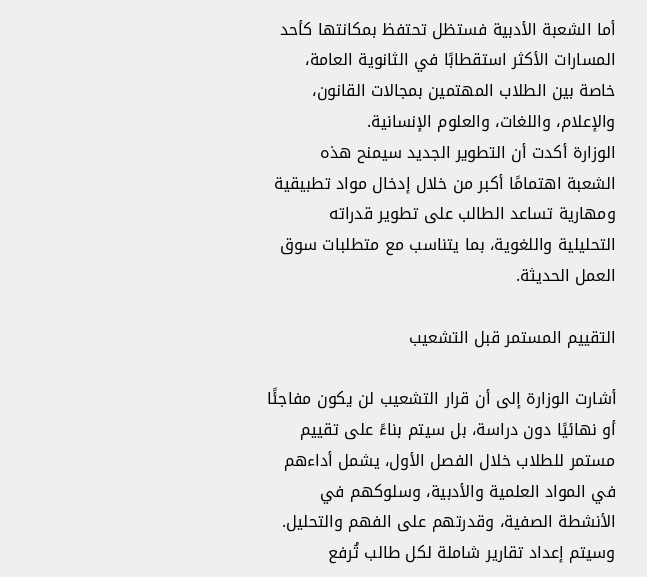أما الشعبة الأدبية فستظل تحتفظ بمكانتها كأحد المسارات الأكثر استقطابًا في الثانوية العامة، خاصة بين الطلاب المهتمين بمجالات القانون، والإعلام، واللغات، والعلوم الإنسانية.
الوزارة أكدت أن التطوير الجديد سيمنح هذه الشعبة اهتمامًا أكبر من خلال إدخال مواد تطبيقية ومهارية تساعد الطالب على تطوير قدراته التحليلية واللغوية، بما يتناسب مع متطلبات سوق العمل الحديثة.

التقييم المستمر قبل التشعيب

أشارت الوزارة إلى أن قرار التشعيب لن يكون مفاجئًا أو نهائيًا دون دراسة، بل سيتم بناءً على تقييم مستمر للطلاب خلال الفصل الأول، يشمل أداءهم في المواد العلمية والأدبية، وسلوكهم في الأنشطة الصفية، وقدرتهم على الفهم والتحليل.
وسيتم إعداد تقارير شاملة لكل طالب تُرفع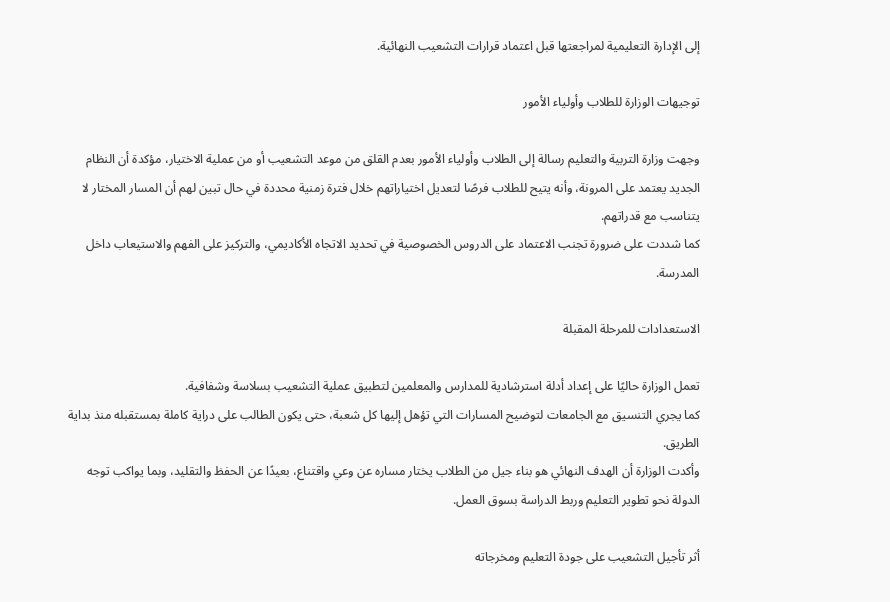إلى الإدارة التعليمية لمراجعتها قبل اعتماد قرارات التشعيب النهائية.

توجيهات الوزارة للطلاب وأولياء الأمور

وجهت وزارة التربية والتعليم رسالة إلى الطلاب وأولياء الأمور بعدم القلق من موعد التشعيب أو من عملية الاختيار، مؤكدة أن النظام الجديد يعتمد على المرونة، وأنه يتيح للطلاب فرصًا لتعديل اختياراتهم خلال فترة زمنية محددة في حال تبين لهم أن المسار المختار لا يتناسب مع قدراتهم.
كما شددت على ضرورة تجنب الاعتماد على الدروس الخصوصية في تحديد الاتجاه الأكاديمي، والتركيز على الفهم والاستيعاب داخل المدرسة.

الاستعدادات للمرحلة المقبلة

تعمل الوزارة حاليًا على إعداد أدلة استرشادية للمدارس والمعلمين لتطبيق عملية التشعيب بسلاسة وشفافية.
كما يجري التنسيق مع الجامعات لتوضيح المسارات التي تؤهل إليها كل شعبة، حتى يكون الطالب على دراية كاملة بمستقبله منذ بداية الطريق.
وأكدت الوزارة أن الهدف النهائي هو بناء جيل من الطلاب يختار مساره عن وعي واقتناع، بعيدًا عن الحفظ والتقليد، وبما يواكب توجه الدولة نحو تطوير التعليم وربط الدراسة بسوق العمل.

أثر تأجيل التشعيب على جودة التعليم ومخرجاته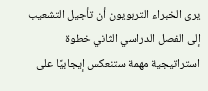يرى الخبراء التربويون أن تأجيل التشعيب إلى الفصل الدراسي الثاني خطوة استراتيجية مهمة ستنعكس إيجابيًا على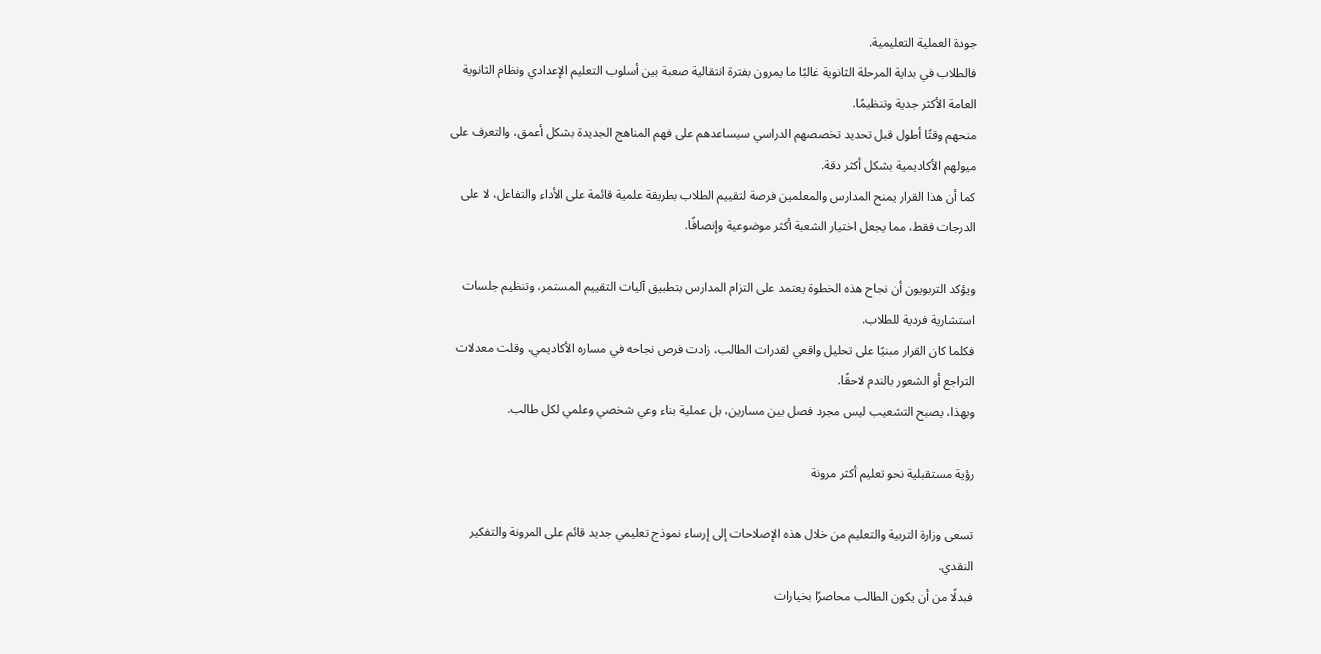جودة العملية التعليمية.
فالطلاب في بداية المرحلة الثانوية غالبًا ما يمرون بفترة انتقالية صعبة بين أسلوب التعليم الإعدادي ونظام الثانوية العامة الأكثر جدية وتنظيمًا.
منحهم وقتًا أطول قبل تحديد تخصصهم الدراسي سيساعدهم على فهم المناهج الجديدة بشكل أعمق، والتعرف على ميولهم الأكاديمية بشكل أكثر دقة.
كما أن هذا القرار يمنح المدارس والمعلمين فرصة لتقييم الطلاب بطريقة علمية قائمة على الأداء والتفاعل، لا على الدرجات فقط، مما يجعل اختيار الشعبة أكثر موضوعية وإنصافًا.

ويؤكد التربويون أن نجاح هذه الخطوة يعتمد على التزام المدارس بتطبيق آليات التقييم المستمر، وتنظيم جلسات استشارية فردية للطلاب.
فكلما كان القرار مبنيًا على تحليل واقعي لقدرات الطالب، زادت فرص نجاحه في مساره الأكاديمي، وقلت معدلات التراجع أو الشعور بالندم لاحقًا.
وبهذا، يصبح التشعيب ليس مجرد فصل بين مسارين، بل عملية بناء وعي شخصي وعلمي لكل طالب.

رؤية مستقبلية نحو تعليم أكثر مرونة

تسعى وزارة التربية والتعليم من خلال هذه الإصلاحات إلى إرساء نموذج تعليمي جديد قائم على المرونة والتفكير النقدي.
فبدلًا من أن يكون الطالب محاصرًا بخيارات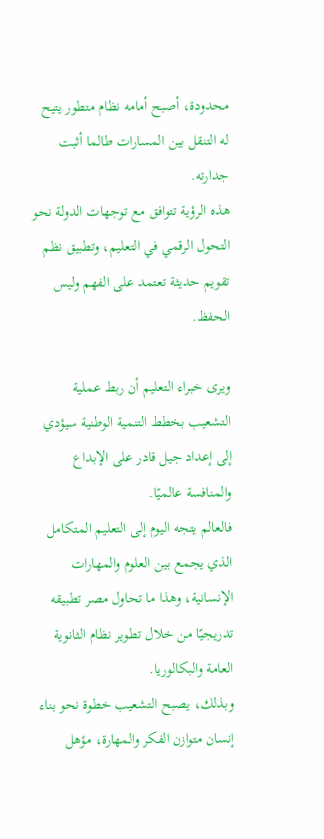محدودة، أصبح أمامه نظام متطور يتيح له التنقل بين المسارات طالما أثبت جدارته.
هذه الرؤية تتوافق مع توجهات الدولة نحو التحول الرقمي في التعليم، وتطبيق نظم تقويم حديثة تعتمد على الفهم وليس الحفظ.

ويرى خبراء التعليم أن ربط عملية التشعيب بخطط التنمية الوطنية سيؤدي إلى إعداد جيل قادر على الإبداع والمنافسة عالميًا.
فالعالم يتجه اليوم إلى التعليم المتكامل الذي يجمع بين العلوم والمهارات الإنسانية، وهذا ما تحاول مصر تطبيقه تدريجيًا من خلال تطوير نظام الثانوية العامة والبكالوريا.
وبذلك، يصبح التشعيب خطوة نحو بناء إنسان متوازن الفكر والمهارة، مؤهل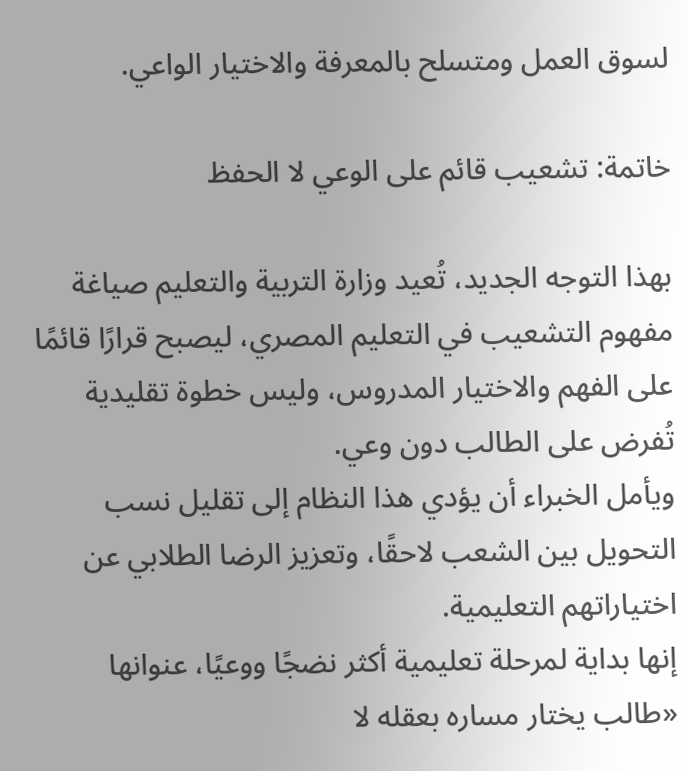لسوق العمل ومتسلح بالمعرفة والاختيار الواعي.

خاتمة: تشعيب قائم على الوعي لا الحفظ

بهذا التوجه الجديد، تُعيد وزارة التربية والتعليم صياغة مفهوم التشعيب في التعليم المصري، ليصبح قرارًا قائمًا على الفهم والاختيار المدروس، وليس خطوة تقليدية تُفرض على الطالب دون وعي.
ويأمل الخبراء أن يؤدي هذا النظام إلى تقليل نسب التحويل بين الشعب لاحقًا، وتعزيز الرضا الطلابي عن اختياراتهم التعليمية.
إنها بداية لمرحلة تعليمية أكثر نضجًا ووعيًا، عنوانها «طالب يختار مساره بعقله لا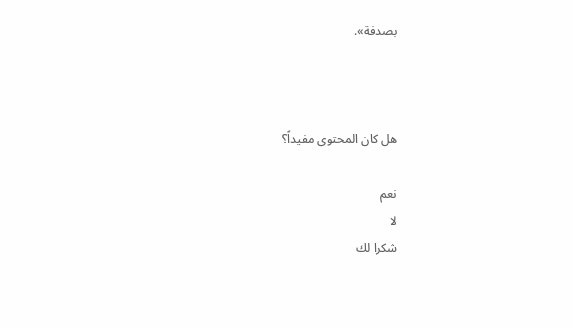بصدفة».



هل كان المحتوى مفيداً؟

نعم
لا
شكرا لك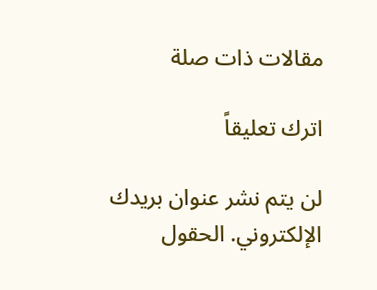مقالات ذات صلة

اترك تعليقاً

لن يتم نشر عنوان بريدك الإلكتروني. الحقول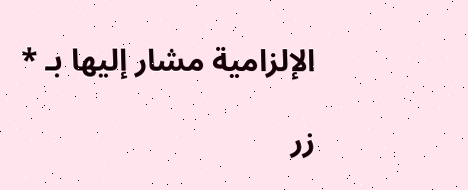الإلزامية مشار إليها بـ *

زر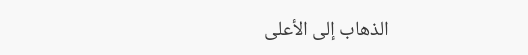الذهاب إلى الأعلى